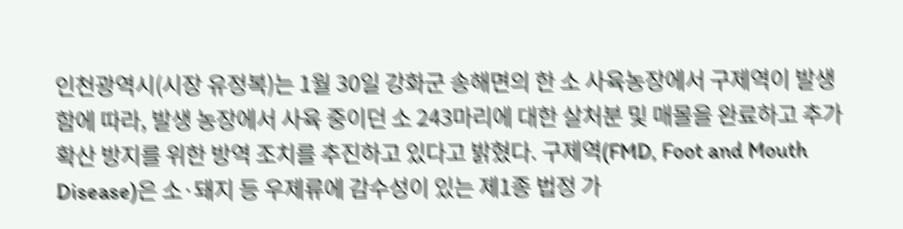인천광역시(시장 유정복)는 1월 30일 강화군 송해면의 한 소 사육농장에서 구제역이 발생함에 따라, 발생 농장에서 사육 중이던 소 243마리에 대한 살처분 및 매몰을 완료하고 추가 확산 방지를 위한 방역 조치를 추진하고 있다고 밝혔다. 구제역(FMD, Foot and Mouth Disease)은 소·돼지 등 우제류에 감수성이 있는 제1종 법정 가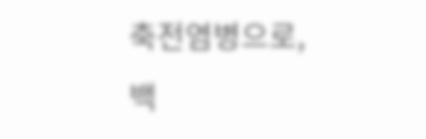축전염병으로, 백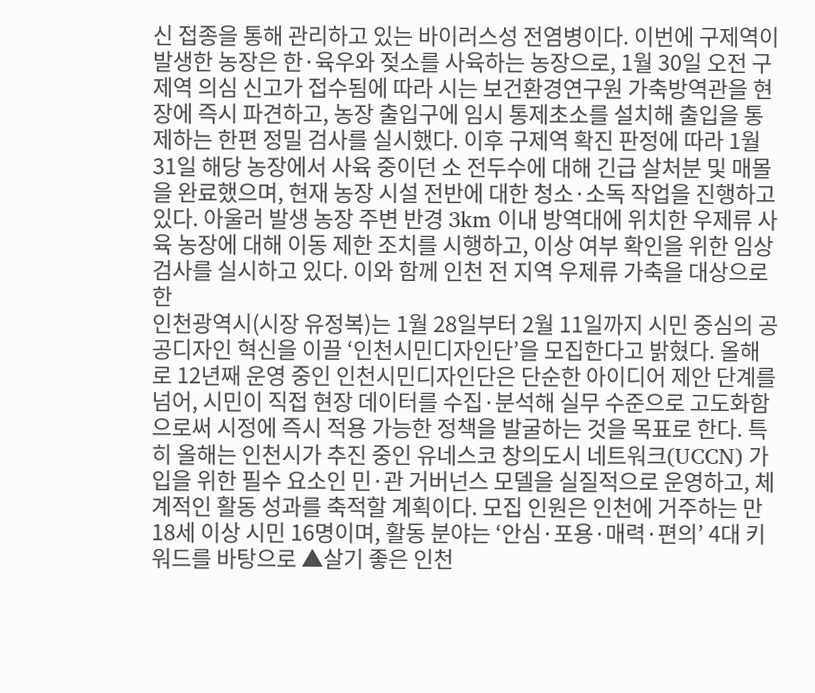신 접종을 통해 관리하고 있는 바이러스성 전염병이다. 이번에 구제역이 발생한 농장은 한·육우와 젖소를 사육하는 농장으로, 1월 30일 오전 구제역 의심 신고가 접수됨에 따라 시는 보건환경연구원 가축방역관을 현장에 즉시 파견하고, 농장 출입구에 임시 통제초소를 설치해 출입을 통제하는 한편 정밀 검사를 실시했다. 이후 구제역 확진 판정에 따라 1월 31일 해당 농장에서 사육 중이던 소 전두수에 대해 긴급 살처분 및 매몰을 완료했으며, 현재 농장 시설 전반에 대한 청소·소독 작업을 진행하고 있다. 아울러 발생 농장 주변 반경 3km 이내 방역대에 위치한 우제류 사육 농장에 대해 이동 제한 조치를 시행하고, 이상 여부 확인을 위한 임상검사를 실시하고 있다. 이와 함께 인천 전 지역 우제류 가축을 대상으로 한
인천광역시(시장 유정복)는 1월 28일부터 2월 11일까지 시민 중심의 공공디자인 혁신을 이끌 ‘인천시민디자인단’을 모집한다고 밝혔다. 올해로 12년째 운영 중인 인천시민디자인단은 단순한 아이디어 제안 단계를 넘어, 시민이 직접 현장 데이터를 수집·분석해 실무 수준으로 고도화함으로써 시정에 즉시 적용 가능한 정책을 발굴하는 것을 목표로 한다. 특히 올해는 인천시가 추진 중인 유네스코 창의도시 네트워크(UCCN) 가입을 위한 필수 요소인 민·관 거버넌스 모델을 실질적으로 운영하고, 체계적인 활동 성과를 축적할 계획이다. 모집 인원은 인천에 거주하는 만 18세 이상 시민 16명이며, 활동 분야는 ‘안심·포용·매력·편의’ 4대 키워드를 바탕으로 ▲살기 좋은 인천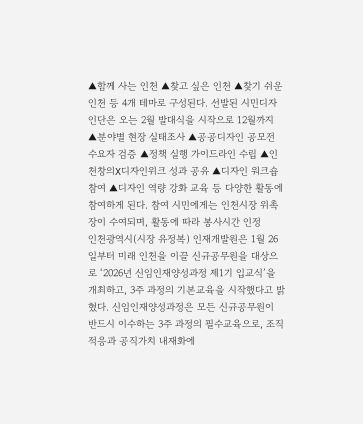▲함께 사는 인천 ▲찾고 싶은 인천 ▲찾기 쉬운 인천 등 4개 테마로 구성된다. 선발된 시민디자인단은 오는 2월 발대식을 시작으로 12월까지 ▲분야별 현장 실태조사 ▲공공디자인 공모전 수요자 검증 ▲정책 실행 가이드라인 수립 ▲인천창의X디자인위크 성과 공유 ▲디자인 워크숍 참여 ▲디자인 역량 강화 교육 등 다양한 활동에 참여하게 된다. 참여 시민에게는 인천시장 위촉장이 수여되며, 활동에 따라 봉사시간 인정
인천광역시(시장 유정복) 인재개발원은 1월 26일부터 미래 인천을 이끌 신규공무원을 대상으로 ‘2026년 신임인재양성과정 제1기 입교식’을 개최하고, 3주 과정의 기본교육을 시작했다고 밝혔다. 신임인재양성과정은 모든 신규공무원이 반드시 이수하는 3주 과정의 필수교육으로, 조직 적응과 공직가치 내재화에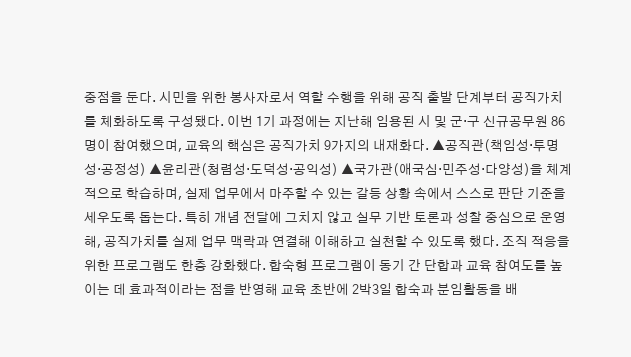중점을 둔다. 시민을 위한 봉사자로서 역할 수행을 위해 공직 출발 단계부터 공직가치를 체화하도록 구성됐다. 이번 1기 과정에는 지난해 임용된 시 및 군·구 신규공무원 86명이 참여했으며, 교육의 핵심은 공직가치 9가지의 내재화다. ▲공직관(책임성·투명성·공정성) ▲윤리관(청렴성·도덕성·공익성) ▲국가관(애국심·민주성·다양성)을 체계적으로 학습하며, 실제 업무에서 마주할 수 있는 갈등 상황 속에서 스스로 판단 기준을 세우도록 돕는다. 특히 개념 전달에 그치지 않고 실무 기반 토론과 성찰 중심으로 운영해, 공직가치를 실제 업무 맥락과 연결해 이해하고 실천할 수 있도록 했다. 조직 적응을 위한 프로그램도 한층 강화했다. 합숙형 프로그램이 동기 간 단합과 교육 참여도를 높이는 데 효과적이라는 점을 반영해 교육 초반에 2박3일 합숙과 분임활동을 배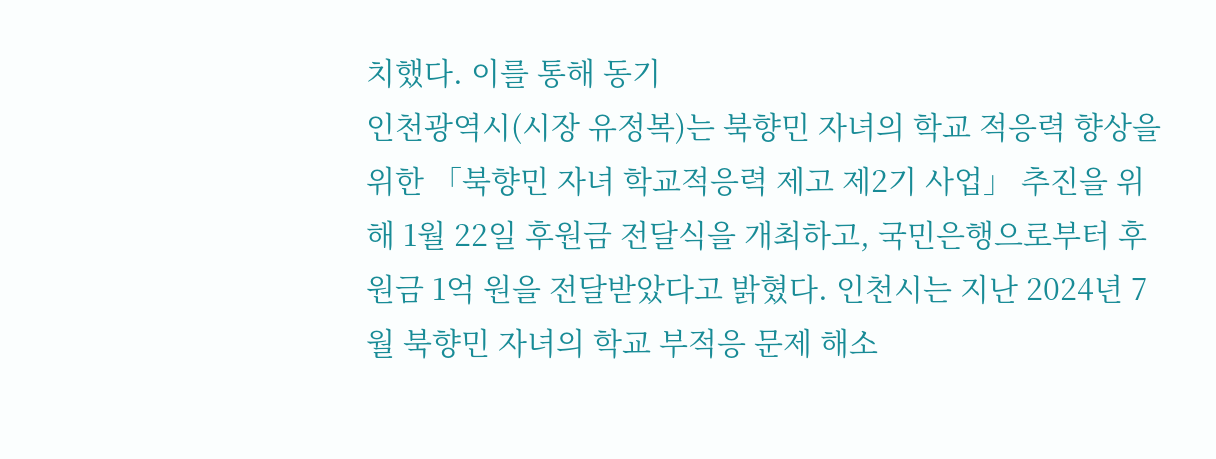치했다. 이를 통해 동기
인천광역시(시장 유정복)는 북향민 자녀의 학교 적응력 향상을 위한 「북향민 자녀 학교적응력 제고 제2기 사업」 추진을 위해 1월 22일 후원금 전달식을 개최하고, 국민은행으로부터 후원금 1억 원을 전달받았다고 밝혔다. 인천시는 지난 2024년 7월 북향민 자녀의 학교 부적응 문제 해소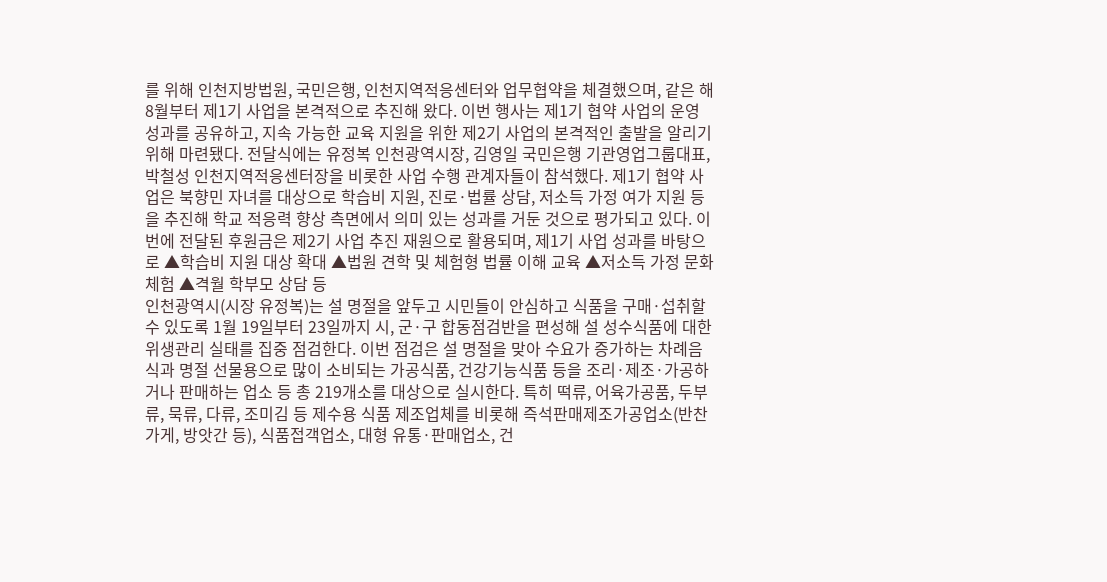를 위해 인천지방법원, 국민은행, 인천지역적응센터와 업무협약을 체결했으며, 같은 해 8월부터 제1기 사업을 본격적으로 추진해 왔다. 이번 행사는 제1기 협약 사업의 운영 성과를 공유하고, 지속 가능한 교육 지원을 위한 제2기 사업의 본격적인 출발을 알리기 위해 마련됐다. 전달식에는 유정복 인천광역시장, 김영일 국민은행 기관영업그룹대표, 박철성 인천지역적응센터장을 비롯한 사업 수행 관계자들이 참석했다. 제1기 협약 사업은 북향민 자녀를 대상으로 학습비 지원, 진로·법률 상담, 저소득 가정 여가 지원 등을 추진해 학교 적응력 향상 측면에서 의미 있는 성과를 거둔 것으로 평가되고 있다. 이번에 전달된 후원금은 제2기 사업 추진 재원으로 활용되며, 제1기 사업 성과를 바탕으로 ▲학습비 지원 대상 확대 ▲법원 견학 및 체험형 법률 이해 교육 ▲저소득 가정 문화체험 ▲격월 학부모 상담 등
인천광역시(시장 유정복)는 설 명절을 앞두고 시민들이 안심하고 식품을 구매·섭취할 수 있도록 1월 19일부터 23일까지 시, 군·구 합동점검반을 편성해 설 성수식품에 대한 위생관리 실태를 집중 점검한다. 이번 점검은 설 명절을 맞아 수요가 증가하는 차례음식과 명절 선물용으로 많이 소비되는 가공식품, 건강기능식품 등을 조리·제조·가공하거나 판매하는 업소 등 총 219개소를 대상으로 실시한다. 특히 떡류, 어육가공품, 두부류, 묵류, 다류, 조미김 등 제수용 식품 제조업체를 비롯해 즉석판매제조가공업소(반찬가게, 방앗간 등), 식품접객업소, 대형 유통·판매업소, 건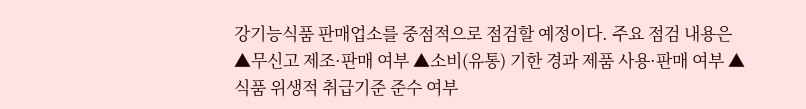강기능식품 판매업소를 중점적으로 점검할 예정이다. 주요 점검 내용은 ▲무신고 제조·판매 여부 ▲소비(유통) 기한 경과 제품 사용·판매 여부 ▲식품 위생적 취급기준 준수 여부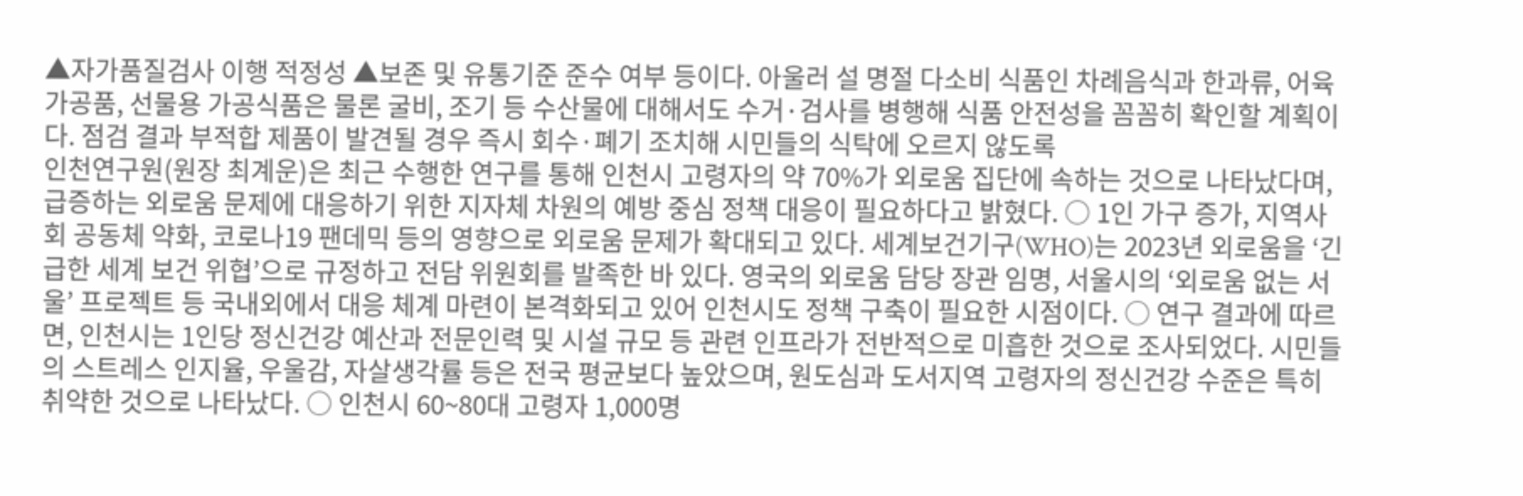▲자가품질검사 이행 적정성 ▲보존 및 유통기준 준수 여부 등이다. 아울러 설 명절 다소비 식품인 차례음식과 한과류, 어육가공품, 선물용 가공식품은 물론 굴비, 조기 등 수산물에 대해서도 수거·검사를 병행해 식품 안전성을 꼼꼼히 확인할 계획이다. 점검 결과 부적합 제품이 발견될 경우 즉시 회수·폐기 조치해 시민들의 식탁에 오르지 않도록
인천연구원(원장 최계운)은 최근 수행한 연구를 통해 인천시 고령자의 약 70%가 외로움 집단에 속하는 것으로 나타났다며, 급증하는 외로움 문제에 대응하기 위한 지자체 차원의 예방 중심 정책 대응이 필요하다고 밝혔다. ○ 1인 가구 증가, 지역사회 공동체 약화, 코로나19 팬데믹 등의 영향으로 외로움 문제가 확대되고 있다. 세계보건기구(WHO)는 2023년 외로움을 ‘긴급한 세계 보건 위협’으로 규정하고 전담 위원회를 발족한 바 있다. 영국의 외로움 담당 장관 임명, 서울시의 ‘외로움 없는 서울’ 프로젝트 등 국내외에서 대응 체계 마련이 본격화되고 있어 인천시도 정책 구축이 필요한 시점이다. ○ 연구 결과에 따르면, 인천시는 1인당 정신건강 예산과 전문인력 및 시설 규모 등 관련 인프라가 전반적으로 미흡한 것으로 조사되었다. 시민들의 스트레스 인지율, 우울감, 자살생각률 등은 전국 평균보다 높았으며, 원도심과 도서지역 고령자의 정신건강 수준은 특히 취약한 것으로 나타났다. ○ 인천시 60~80대 고령자 1,000명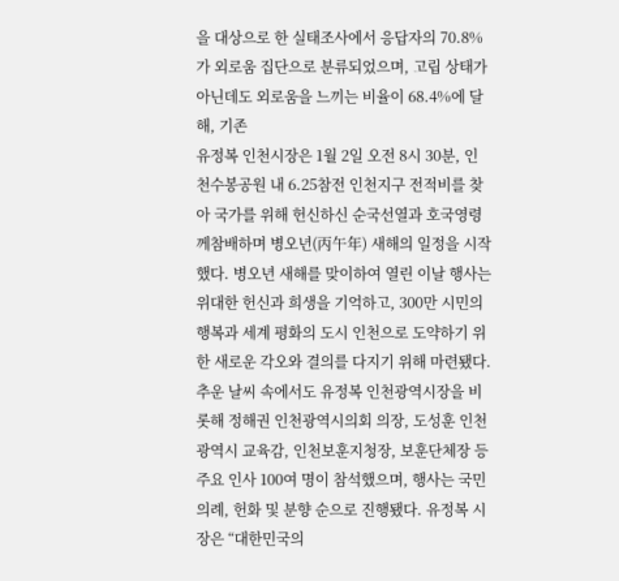을 대상으로 한 실태조사에서 응답자의 70.8%가 외로움 집단으로 분류되었으며, 고립 상태가 아닌데도 외로움을 느끼는 비율이 68.4%에 달해, 기존
유정복 인천시장은 1월 2일 오전 8시 30분, 인천수봉공원 내 6.25참전 인천지구 전적비를 찾아 국가를 위해 헌신하신 순국선열과 호국영령께참배하며 병오년(丙午年) 새해의 일정을 시작했다. 병오년 새해를 맞이하여 열린 이날 행사는 위대한 헌신과 희생을 기억하고, 300만 시민의 행복과 세계 평화의 도시 인천으로 도약하기 위한 새로운 각오와 결의를 다지기 위해 마련됐다. 추운 날씨 속에서도 유정복 인천광역시장을 비롯해 정해권 인천광역시의회 의장, 도성훈 인천광역시 교육감, 인천보훈지청장, 보훈단체장 등 주요 인사 100여 명이 참석했으며, 행사는 국민의례, 헌화 및 분향 순으로 진행됐다. 유정복 시장은 “대한민국의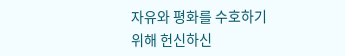자유와 평화를 수호하기 위해 헌신하신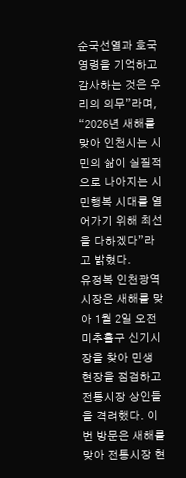순국선열과 호국영령을 기억하고 감사하는 것은 우리의 의무”라며, “2026년 새해를 맞아 인천시는 시민의 삶이 실질적으로 나아지는 시민행복 시대를 열어가기 위해 최선을 다하겠다”라고 밝혔다.
유정복 인천광역시장은 새해를 맞아 1월 2일 오전 미추홀구 신기시장을 찾아 민생 현장을 점검하고 전통시장 상인들을 격려했다. 이번 방문은 새해를 맞아 전통시장 현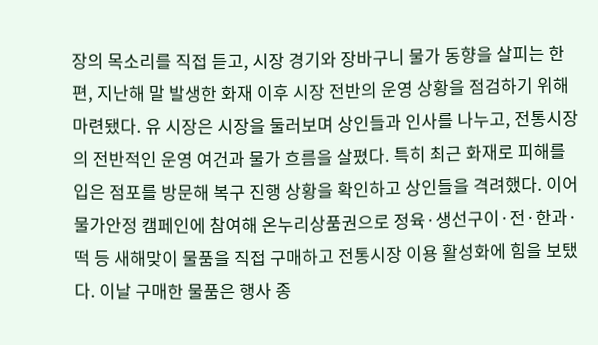장의 목소리를 직접 듣고, 시장 경기와 장바구니 물가 동향을 살피는 한편, 지난해 말 발생한 화재 이후 시장 전반의 운영 상황을 점검하기 위해 마련됐다. 유 시장은 시장을 둘러보며 상인들과 인사를 나누고, 전통시장의 전반적인 운영 여건과 물가 흐름을 살폈다. 특히 최근 화재로 피해를 입은 점포를 방문해 복구 진행 상황을 확인하고 상인들을 격려했다. 이어 물가안정 캠페인에 참여해 온누리상품권으로 정육·생선구이·전·한과·떡 등 새해맞이 물품을 직접 구매하고 전통시장 이용 활성화에 힘을 보탰다. 이날 구매한 물품은 행사 종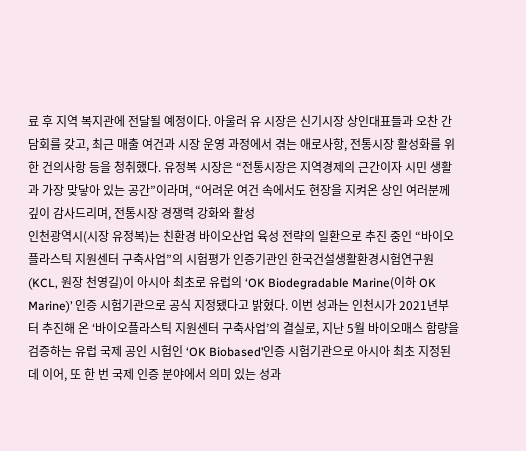료 후 지역 복지관에 전달될 예정이다. 아울러 유 시장은 신기시장 상인대표들과 오찬 간담회를 갖고, 최근 매출 여건과 시장 운영 과정에서 겪는 애로사항, 전통시장 활성화를 위한 건의사항 등을 청취했다. 유정복 시장은 “전통시장은 지역경제의 근간이자 시민 생활과 가장 맞닿아 있는 공간”이라며, “어려운 여건 속에서도 현장을 지켜온 상인 여러분께 깊이 감사드리며, 전통시장 경쟁력 강화와 활성
인천광역시(시장 유정복)는 친환경 바이오산업 육성 전략의 일환으로 추진 중인 “바이오플라스틱 지원센터 구축사업”의 시험평가 인증기관인 한국건설생활환경시험연구원(KCL, 원장 천영길)이 아시아 최초로 유럽의 ‘OK Biodegradable Marine(이하 OK Marine)’ 인증 시험기관으로 공식 지정됐다고 밝혔다. 이번 성과는 인천시가 2021년부터 추진해 온 ‘바이오플라스틱 지원센터 구축사업’의 결실로, 지난 5월 바이오매스 함량을 검증하는 유럽 국제 공인 시험인 ‘OK Biobased’인증 시험기관으로 아시아 최초 지정된 데 이어, 또 한 번 국제 인증 분야에서 의미 있는 성과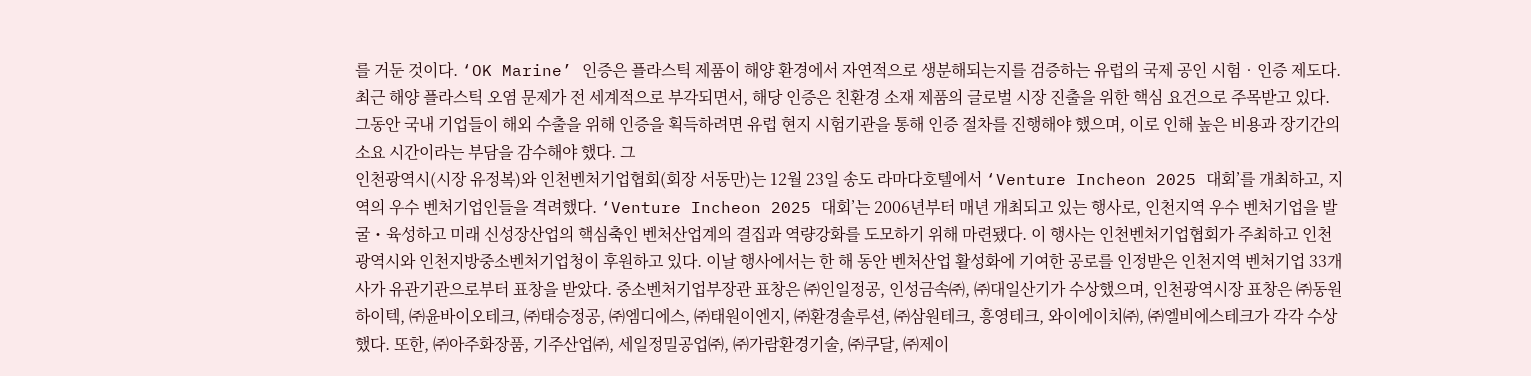를 거둔 것이다. ‘OK Marine’ 인증은 플라스틱 제품이 해양 환경에서 자연적으로 생분해되는지를 검증하는 유럽의 국제 공인 시험‧인증 제도다. 최근 해양 플라스틱 오염 문제가 전 세계적으로 부각되면서, 해당 인증은 친환경 소재 제품의 글로벌 시장 진출을 위한 핵심 요건으로 주목받고 있다. 그동안 국내 기업들이 해외 수출을 위해 인증을 획득하려면 유럽 현지 시험기관을 통해 인증 절차를 진행해야 했으며, 이로 인해 높은 비용과 장기간의 소요 시간이라는 부담을 감수해야 했다. 그
인천광역시(시장 유정복)와 인천벤처기업협회(회장 서동만)는 12월 23일 송도 라마다호텔에서 ‘Venture Incheon 2025 대회’를 개최하고, 지역의 우수 벤처기업인들을 격려했다. ‘Venture Incheon 2025 대회’는 2006년부터 매년 개최되고 있는 행사로, 인천지역 우수 벤처기업을 발굴・육성하고 미래 신성장산업의 핵심축인 벤처산업계의 결집과 역량강화를 도모하기 위해 마련됐다. 이 행사는 인천벤처기업협회가 주최하고 인천광역시와 인천지방중소벤처기업청이 후원하고 있다. 이날 행사에서는 한 해 동안 벤처산업 활성화에 기여한 공로를 인정받은 인천지역 벤처기업 33개 사가 유관기관으로부터 표창을 받았다. 중소벤처기업부장관 표창은 ㈜인일정공, 인성금속㈜, ㈜대일산기가 수상했으며, 인천광역시장 표창은 ㈜동원하이텍, ㈜윤바이오테크, ㈜태승정공, ㈜엠디에스, ㈜태원이엔지, ㈜환경솔루션, ㈜삼원테크, 흥영테크, 와이에이치㈜, ㈜엘비에스테크가 각각 수상했다. 또한, ㈜아주화장품, 기주산업㈜, 세일정밀공업㈜, ㈜가람환경기술, ㈜쿠달, ㈜제이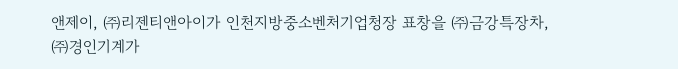앤제이, ㈜리젠티앤아이가 인천지방중소벤처기업청장 표창을 ㈜금강특장차, ㈜경인기계가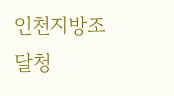인천지방조달청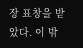장 표창을 받았다. 이 밖